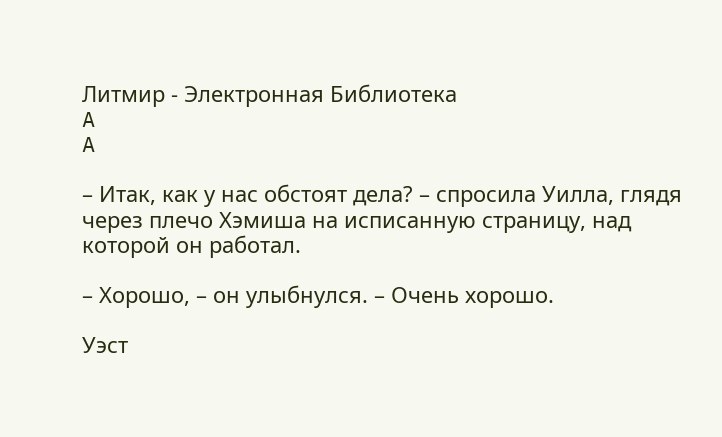Литмир - Электронная Библиотека
A
A

– Итак, как у нас обстоят дела? – спросила Уилла, глядя через плечо Хэмиша на исписанную страницу, над которой он работал.

– Хорошо, – он улыбнулся. – Очень хорошо.

Уэст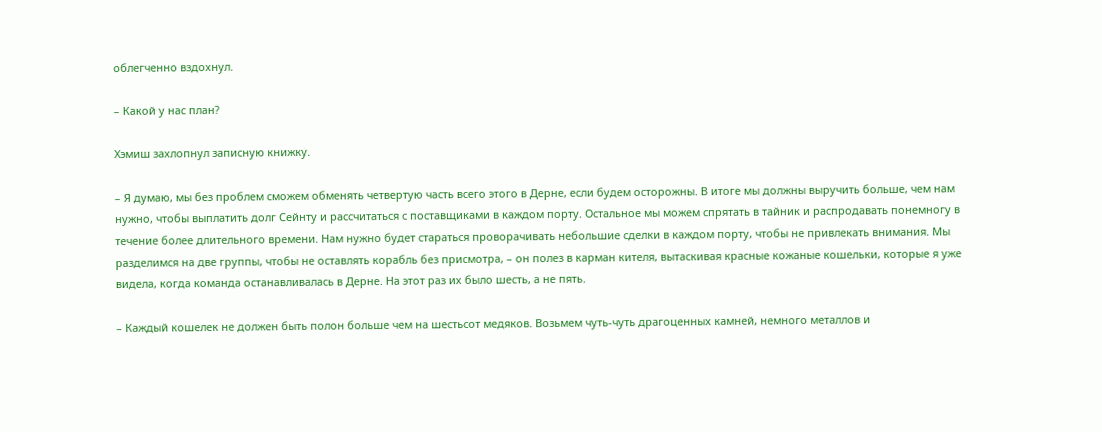облегченно вздохнул.

– Какой у нас план?

Хэмиш захлопнул записную книжку.

– Я думаю, мы без проблем сможем обменять четвертую часть всего этого в Дерне, если будем осторожны. В итоге мы должны выручить больше, чем нам нужно, чтобы выплатить долг Сейнту и рассчитаться с поставщиками в каждом порту. Остальное мы можем спрятать в тайник и распродавать понемногу в течение более длительного времени. Нам нужно будет стараться проворачивать небольшие сделки в каждом порту, чтобы не привлекать внимания. Мы разделимся на две группы, чтобы не оставлять корабль без присмотра, – он полез в карман кителя, вытаскивая красные кожаные кошельки, которые я уже видела, когда команда останавливалась в Дерне. На этот раз их было шесть, а не пять.

– Каждый кошелек не должен быть полон больше чем на шестьсот медяков. Возьмем чуть-чуть драгоценных камней, немного металлов и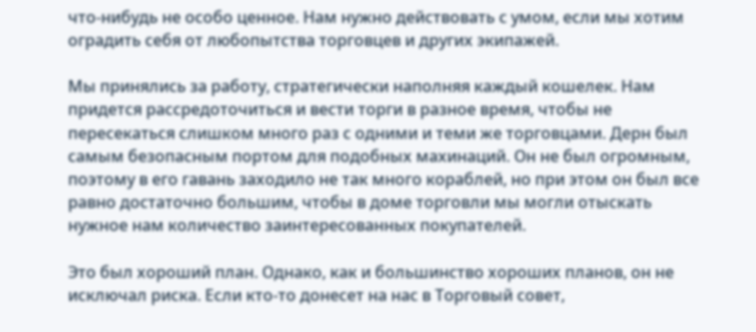что-нибудь не особо ценное. Нам нужно действовать с умом, если мы хотим оградить себя от любопытства торговцев и других экипажей.

Мы принялись за работу, стратегически наполняя каждый кошелек. Нам придется рассредоточиться и вести торги в разное время, чтобы не пересекаться слишком много раз с одними и теми же торговцами. Дерн был самым безопасным портом для подобных махинаций. Он не был огромным, поэтому в его гавань заходило не так много кораблей, но при этом он был все равно достаточно большим, чтобы в доме торговли мы могли отыскать нужное нам количество заинтересованных покупателей.

Это был хороший план. Однако, как и большинство хороших планов, он не исключал риска. Если кто-то донесет на нас в Торговый совет,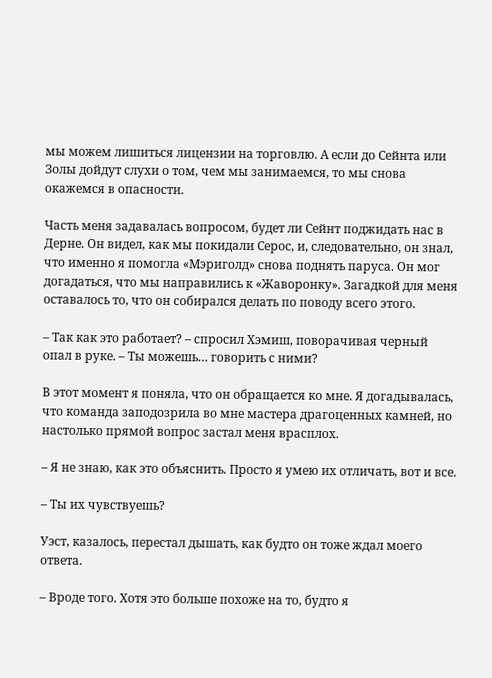мы можем лишиться лицензии на торговлю. А если до Сейнта или Золы дойдут слухи о том, чем мы занимаемся, то мы снова окажемся в опасности.

Часть меня задавалась вопросом, будет ли Сейнт поджидать нас в Дерне. Он видел, как мы покидали Серос, и, следовательно, он знал, что именно я помогла «Мэриголд» снова поднять паруса. Он мог догадаться, что мы направились к «Жаворонку». Загадкой для меня оставалось то, что он собирался делать по поводу всего этого.

– Так как это работает? – спросил Хэмиш, поворачивая черный опал в руке. – Ты можешь… говорить с ними?

В этот момент я поняла, что он обращается ко мне. Я догадывалась, что команда заподозрила во мне мастера драгоценных камней, но настолько прямой вопрос застал меня врасплох.

– Я не знаю, как это объяснить. Просто я умею их отличать, вот и все.

– Ты их чувствуешь?

Уэст, казалось, перестал дышать, как будто он тоже ждал моего ответа.

– Вроде того. Хотя это больше похоже на то, будто я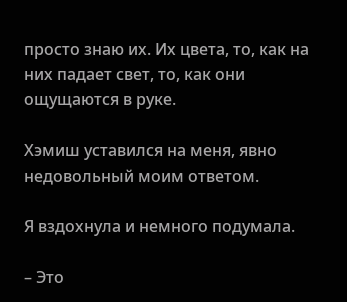просто знаю их. Их цвета, то, как на них падает свет, то, как они ощущаются в руке.

Хэмиш уставился на меня, явно недовольный моим ответом.

Я вздохнула и немного подумала.

– Это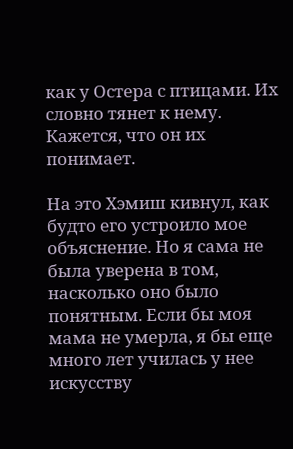как у Остера с птицами. Их словно тянет к нему. Кажется, что он их понимает.

На это Хэмиш кивнул, как будто его устроило мое объяснение. Но я сама не была уверена в том, насколько оно было понятным. Если бы моя мама не умерла, я бы еще много лет училась у нее искусству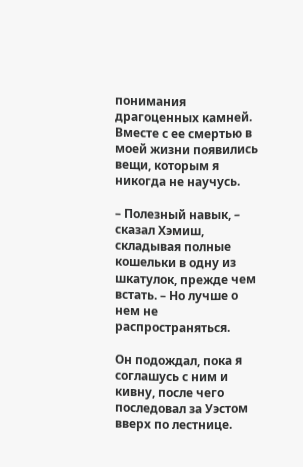понимания драгоценных камней. Вместе с ее смертью в моей жизни появились вещи, которым я никогда не научусь.

– Полезный навык, – сказал Хэмиш, складывая полные кошельки в одну из шкатулок, прежде чем встать. – Но лучше о нем не распространяться.

Он подождал, пока я соглашусь с ним и кивну, после чего последовал за Уэстом вверх по лестнице.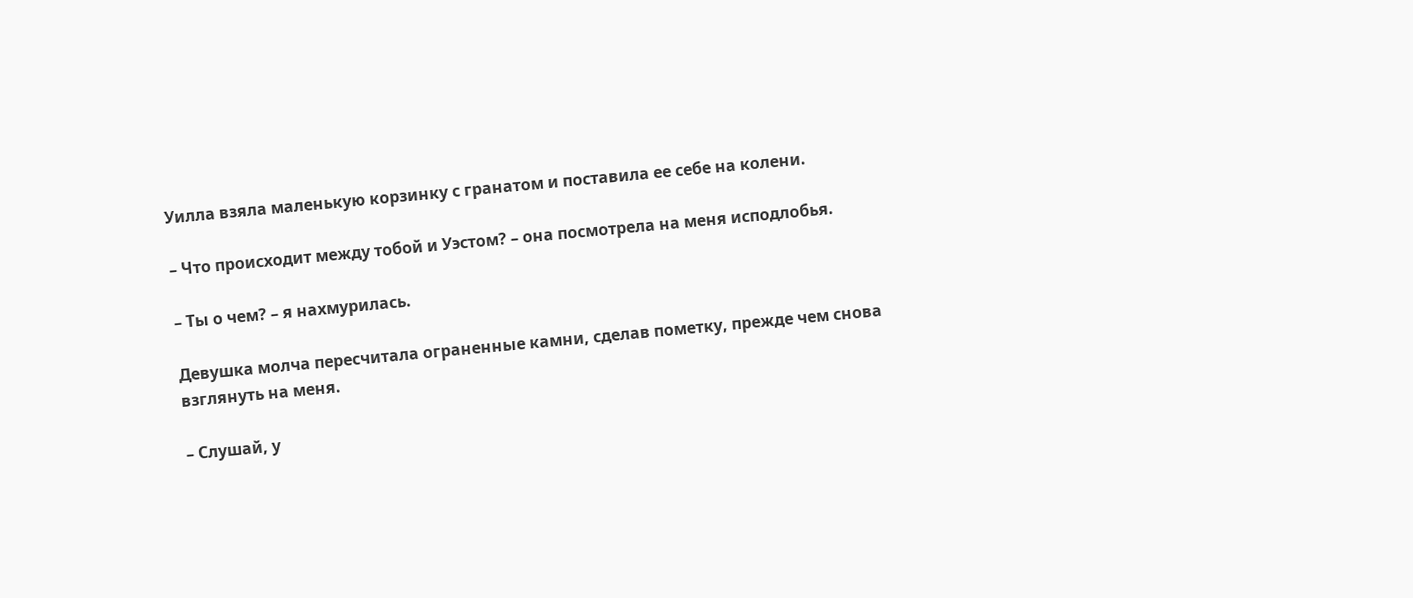Уилла взяла маленькую корзинку с гранатом и поставила ее себе на колени.

– Что происходит между тобой и Уэстом? – она посмотрела на меня исподлобья.

– Ты о чем? – я нахмурилась.

Девушка молча пересчитала ограненные камни, сделав пометку, прежде чем снова взглянуть на меня.

– Слушай, у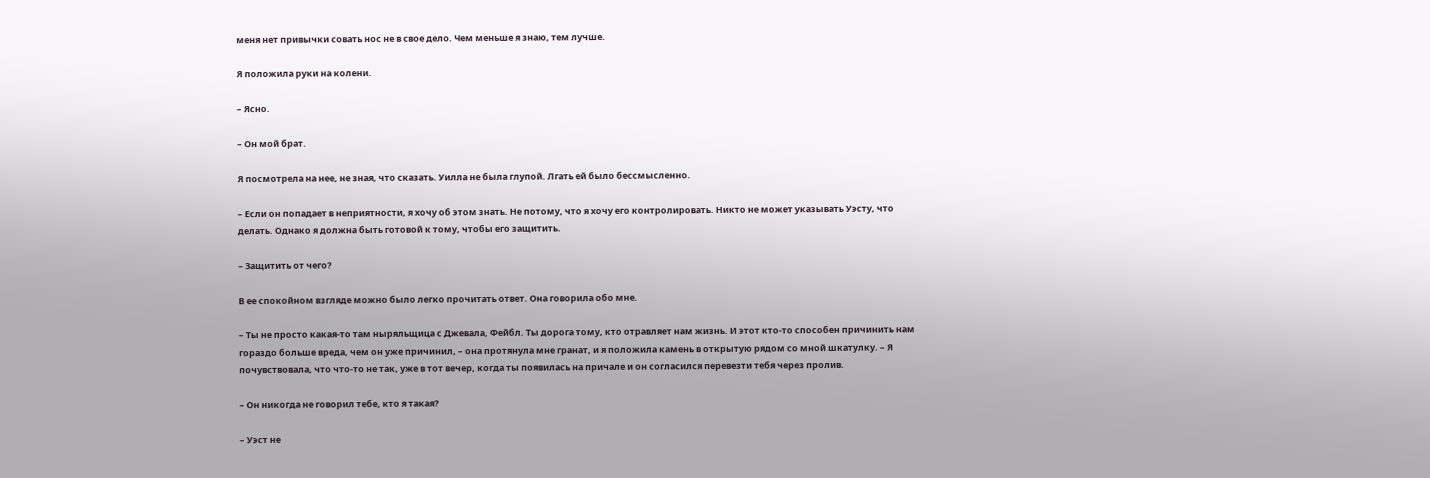меня нет привычки совать нос не в свое дело. Чем меньше я знаю, тем лучше.

Я положила руки на колени.

– Ясно.

– Он мой брат.

Я посмотрела на нее, не зная, что сказать. Уилла не была глупой. Лгать ей было бессмысленно.

– Если он попадает в неприятности, я хочу об этом знать. Не потому, что я хочу его контролировать. Никто не может указывать Уэсту, что делать. Однако я должна быть готовой к тому, чтобы его защитить.

– Защитить от чего?

В ее спокойном взгляде можно было легко прочитать ответ. Она говорила обо мне.

– Ты не просто какая-то там ныряльщица с Джевала, Фейбл. Ты дорога тому, кто отравляет нам жизнь. И этот кто-то способен причинить нам гораздо больше вреда, чем он уже причинил, – она протянула мне гранат, и я положила камень в открытую рядом со мной шкатулку. – Я почувствовала, что что-то не так, уже в тот вечер, когда ты появилась на причале и он согласился перевезти тебя через пролив.

– Он никогда не говорил тебе, кто я такая?

– Уэст не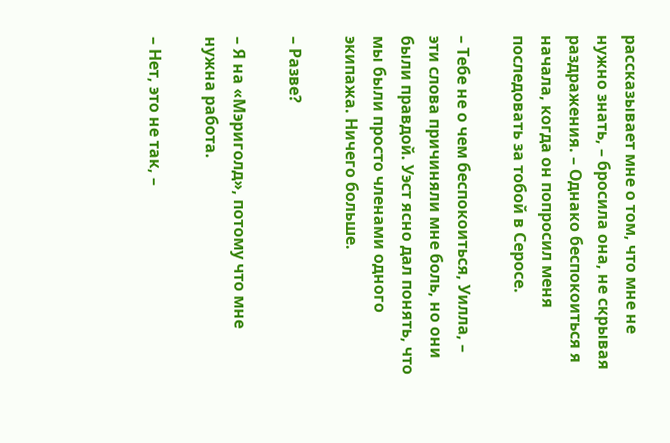рассказывает мне о том, что мне не нужно знать, – бросила она, не скрывая раздражения. – Однако беспокоиться я начала, когда он попросил меня последовать за тобой в Серосе.

– Тебе не о чем беспокоиться, Уилла, – эти слова причиняли мне боль, но они были правдой. Уэст ясно дал понять, что мы были просто членами одного экипажа. Ничего больше.

– Разве?

– Я на «Мэриголд», потому что мне нужна работа.

– Нет, это не так, –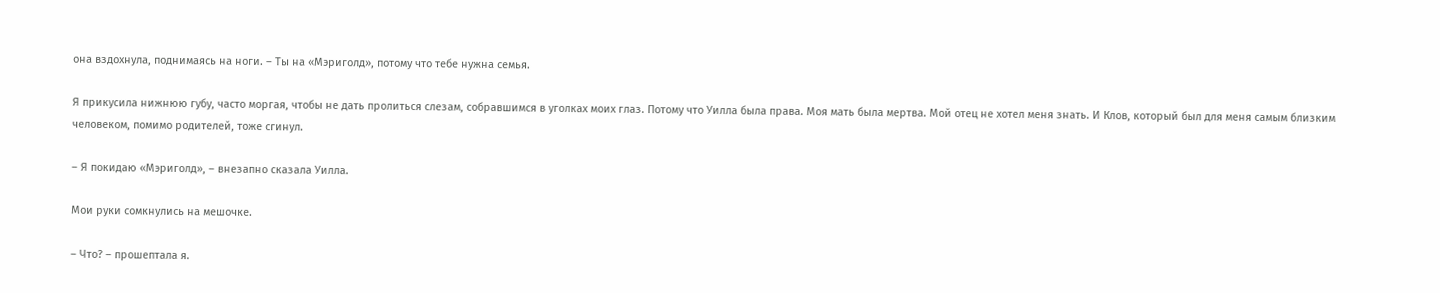она вздохнула, поднимаясь на ноги. – Ты на «Мэриголд», потому что тебе нужна семья.

Я прикусила нижнюю губу, часто моргая, чтобы не дать пролиться слезам, собравшимся в уголках моих глаз. Потому что Уилла была права. Моя мать была мертва. Мой отец не хотел меня знать. И Клов, который был для меня самым близким человеком, помимо родителей, тоже сгинул.

– Я покидаю «Мэриголд», – внезапно сказала Уилла.

Мои руки сомкнулись на мешочке.

– Что? – прошептала я.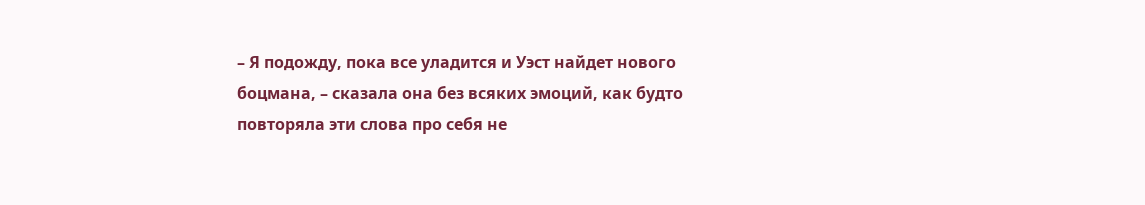– Я подожду, пока все уладится и Уэст найдет нового боцмана, – сказала она без всяких эмоций, как будто повторяла эти слова про себя не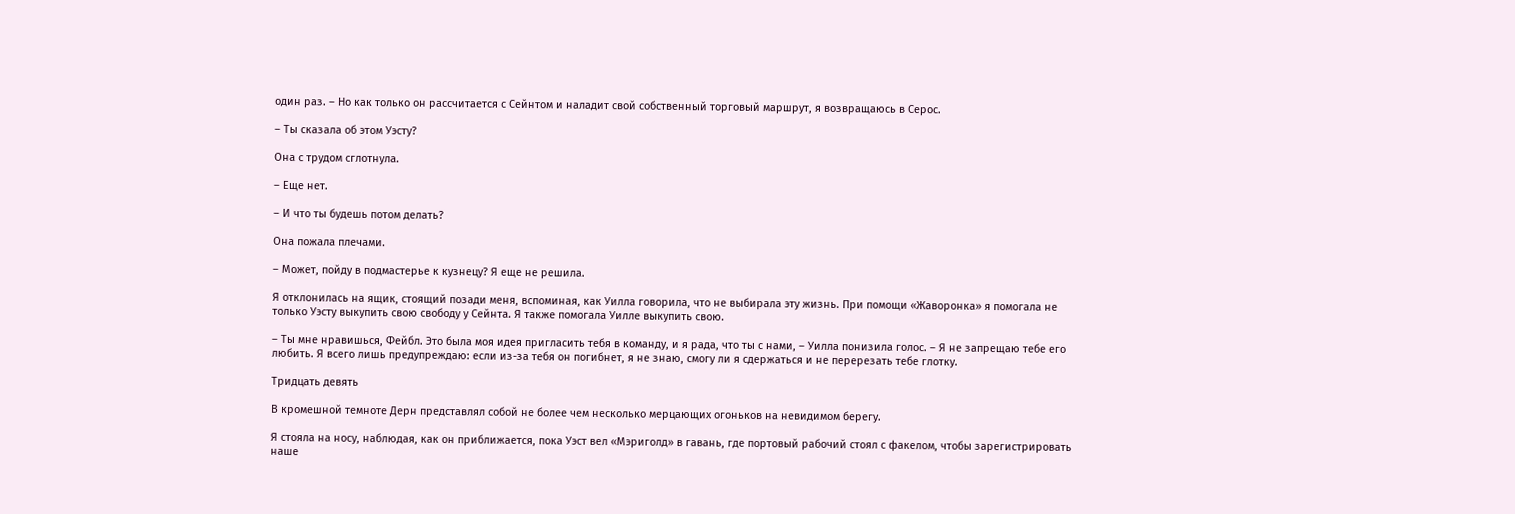один раз. – Но как только он рассчитается с Сейнтом и наладит свой собственный торговый маршрут, я возвращаюсь в Серос.

– Ты сказала об этом Уэсту?

Она с трудом сглотнула.

– Еще нет.

– И что ты будешь потом делать?

Она пожала плечами.

– Может, пойду в подмастерье к кузнецу? Я еще не решила.

Я отклонилась на ящик, стоящий позади меня, вспоминая, как Уилла говорила, что не выбирала эту жизнь. При помощи «Жаворонка» я помогала не только Уэсту выкупить свою свободу у Сейнта. Я также помогала Уилле выкупить свою.

– Ты мне нравишься, Фейбл. Это была моя идея пригласить тебя в команду, и я рада, что ты с нами, – Уилла понизила голос. – Я не запрещаю тебе его любить. Я всего лишь предупреждаю: если из-за тебя он погибнет, я не знаю, смогу ли я сдержаться и не перерезать тебе глотку.

Тридцать девять

В кромешной темноте Дерн представлял собой не более чем несколько мерцающих огоньков на невидимом берегу.

Я стояла на носу, наблюдая, как он приближается, пока Уэст вел «Мэриголд» в гавань, где портовый рабочий стоял с факелом, чтобы зарегистрировать наше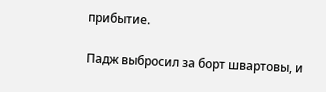прибытие.

Падж выбросил за борт швартовы, и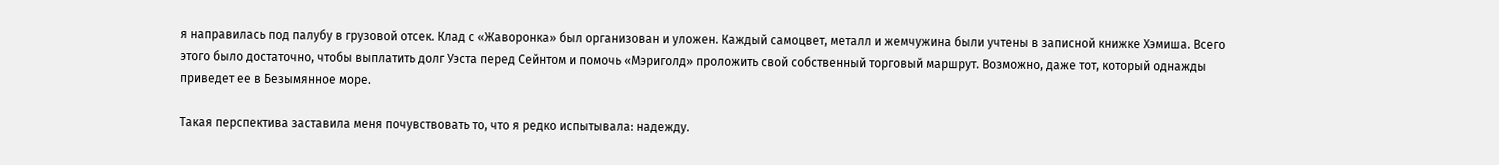я направилась под палубу в грузовой отсек. Клад с «Жаворонка» был организован и уложен. Каждый самоцвет, металл и жемчужина были учтены в записной книжке Хэмиша. Всего этого было достаточно, чтобы выплатить долг Уэста перед Сейнтом и помочь «Мэриголд» проложить свой собственный торговый маршрут. Возможно, даже тот, который однажды приведет ее в Безымянное море.

Такая перспектива заставила меня почувствовать то, что я редко испытывала: надежду.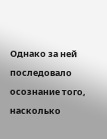Однако за ней последовало осознание того, насколько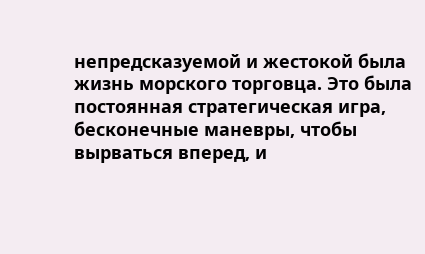непредсказуемой и жестокой была жизнь морского торговца. Это была постоянная стратегическая игра, бесконечные маневры, чтобы вырваться вперед, и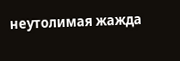неутолимая жажда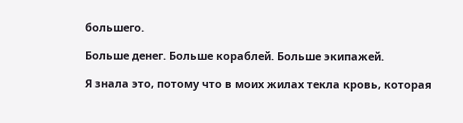большего.

Больше денег. Больше кораблей. Больше экипажей.

Я знала это, потому что в моих жилах текла кровь, которая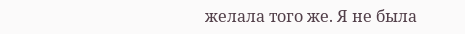желала того же. Я не была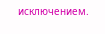исключением.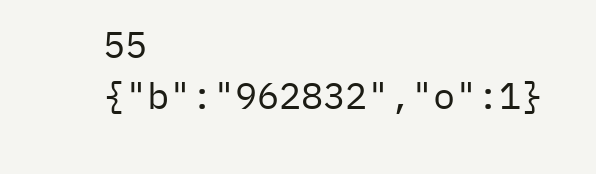55
{"b":"962832","o":1}